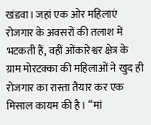खंडवा। जहां एक ओर महिलाएं रोजगार के अवसरों की तलाश में भटकती हैं, वहीं ओंकारेश्वर क्षेत्र के ग्राम मोरटक्का की महिलाओं ने खुद ही रोजगार का रास्ता तैयार कर एक मिसाल कायम की है। “मां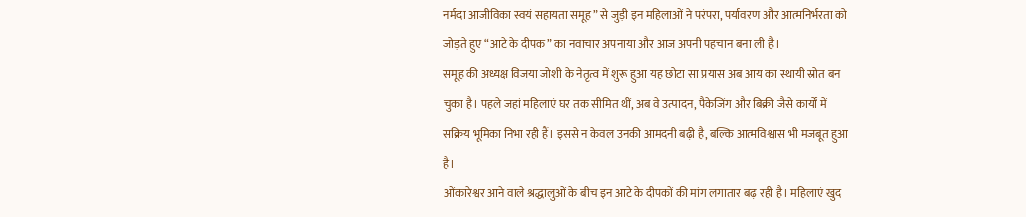नर्मदा आजीविका स्वयं सहायता समूह” से जुड़ी इन महिलाओं ने परंपरा, पर्यावरण और आत्मनिर्भरता को जोड़ते हुए “आटे के दीपक” का नवाचार अपनाया और आज अपनी पहचान बना ली है।
समूह की अध्यक्ष विजया जोशी के नेतृत्व में शुरू हुआ यह छोटा सा प्रयास अब आय का स्थायी स्रोत बन चुका है। पहले जहां महिलाएं घर तक सीमित थीं, अब वे उत्पादन, पैकेजिंग और बिक्री जैसे कार्यों में सक्रिय भूमिका निभा रही हैं। इससे न केवल उनकी आमदनी बढ़ी है, बल्कि आत्मविश्वास भी मजबूत हुआ है।
ओंकारेश्वर आने वाले श्रद्धालुओं के बीच इन आटे के दीपकों की मांग लगातार बढ़ रही है। महिलाएं खुद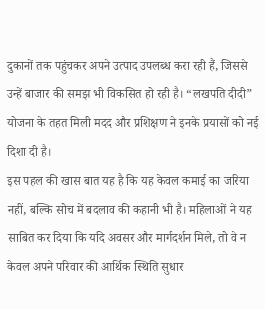दुकानों तक पहुंचकर अपने उत्पाद उपलब्ध करा रही हैं, जिससे उन्हें बाजार की समझ भी विकसित हो रही है। “लखपति दीदी” योजना के तहत मिली मदद और प्रशिक्षण ने इनके प्रयासों को नई दिशा दी है।
इस पहल की खास बात यह है कि यह केवल कमाई का जरिया नहीं, बल्कि सोच में बदलाव की कहानी भी है। महिलाओं ने यह साबित कर दिया कि यदि अवसर और मार्गदर्शन मिले, तो वे न केवल अपने परिवार की आर्थिक स्थिति सुधार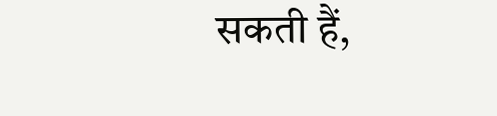सकती हैं,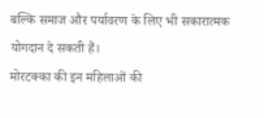बल्कि समाज और पर्यावरण के लिए भी सकारात्मक योगदान दे सकती हैं।
मोरटक्का की इन महिलाओं की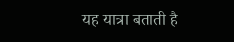यह यात्रा बताती है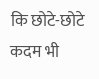कि छोटे-छोटे कदम भी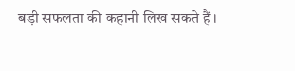बड़ी सफलता की कहानी लिख सकते हैं।